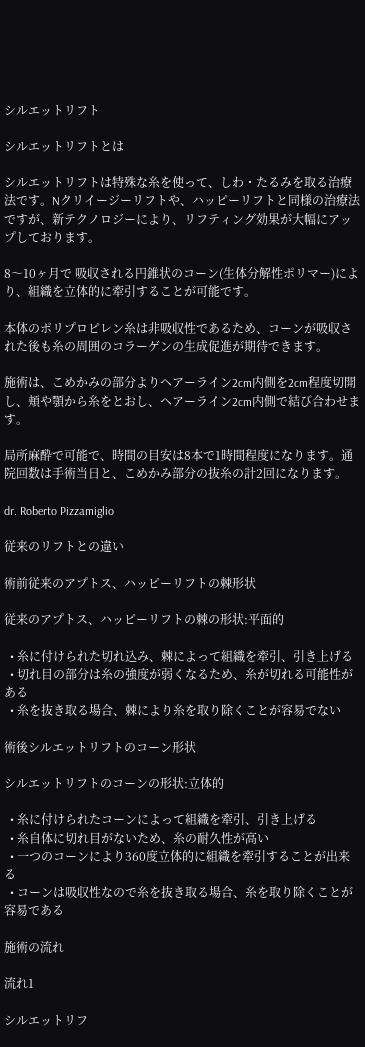シルエットリフト

シルエットリフトとは

シルエットリフトは特殊な糸を使って、しわ・たるみを取る治療法です。Nクリイージーリフトや、ハッピーリフトと同様の治療法ですが、新テクノロジーにより、リフティング効果が大幅にアップしております。

8〜10ヶ月で 吸収される円錐状のコーン(生体分解性ポリマー)により、組織を立体的に牽引することが可能です。

本体のポリプロピレン糸は非吸収性であるため、コーンが吸収された後も糸の周囲のコラーゲンの生成促進が期待できます。

施術は、こめかみの部分よりヘアーライン2cm内側を2cm程度切開し、頬や顎から糸をとおし、ヘアーライン2cm内側で結び合わせます。

局所麻酔で可能で、時間の目安は8本で1時間程度になります。通院回数は手術当日と、こめかみ部分の抜糸の計2回になります。

dr. Roberto Pizzamiglio

従来のリフトとの違い

術前従来のアプトス、ハッピーリフトの棘形状

従来のアプトス、ハッピーリフトの棘の形状:平面的

  • 糸に付けられた切れ込み、棘によって組織を牽引、引き上げる
  • 切れ目の部分は糸の強度が弱くなるため、糸が切れる可能性がある
  • 糸を抜き取る場合、棘により糸を取り除くことが容易でない

術後シルエットリフトのコーン形状

シルエットリフトのコーンの形状:立体的

  • 糸に付けられたコーンによって組織を牽引、引き上げる
  • 糸自体に切れ目がないため、糸の耐久性が高い
  • 一つのコーンにより360度立体的に組織を牽引することが出来る
  • コーンは吸収性なので糸を抜き取る場合、糸を取り除くことが容易である

施術の流れ

流れ1

シルエットリフ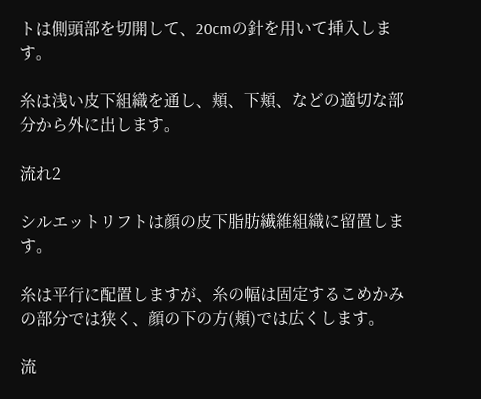トは側頭部を切開して、20cmの針を用いて挿入します。

糸は浅い皮下組織を通し、頬、下頬、などの適切な部分から外に出します。

流れ2

シルエットリフトは顔の皮下脂肪繊維組織に留置します。

糸は平行に配置しますが、糸の幅は固定するこめかみの部分では狭く、顔の下の方(頬)では広くします。

流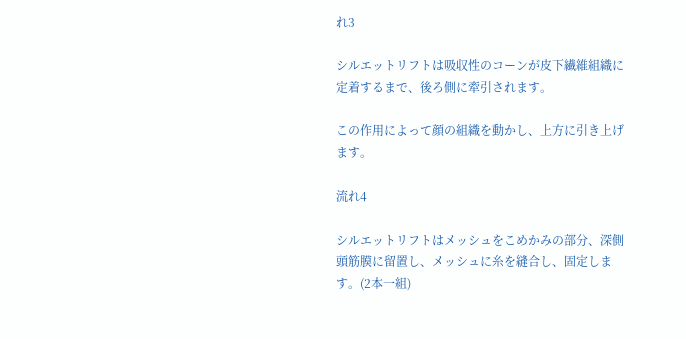れ3

シルエットリフトは吸収性のコーンが皮下繊維組織に定着するまで、後ろ側に牽引されます。

この作用によって顔の組織を動かし、上方に引き上げます。

流れ4

シルエットリフトはメッシュをこめかみの部分、深側頭筋膜に留置し、メッシュに糸を縫合し、固定します。(2本一組)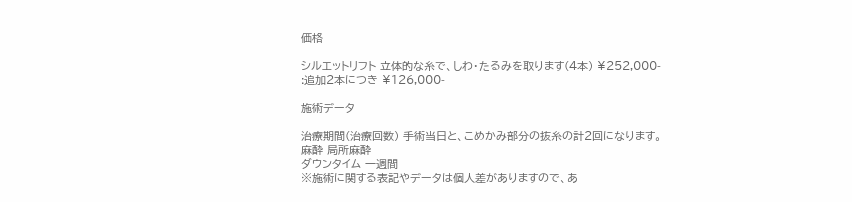価格

シルエットリフト 立体的な糸で、しわ・たるみを取ります(4本) ¥252,000-
:追加2本につき ¥126,000-

施術データ

治療期間(治療回数) 手術当日と、こめかみ部分の抜糸の計2回になります。
麻酔 局所麻酔
ダウンタイム 一週間
※施術に関する表記やデータは個人差がありますので、あ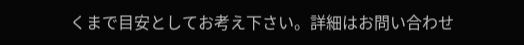くまで目安としてお考え下さい。詳細はお問い合わせ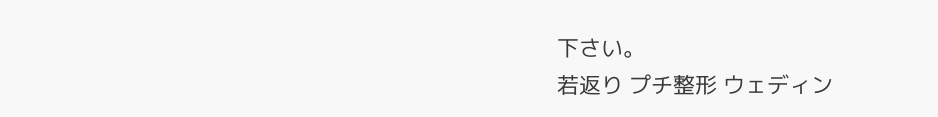下さい。
若返り プチ整形 ウェディン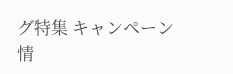グ特集 キャンペーン情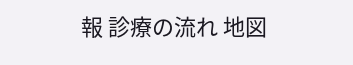報 診療の流れ 地図